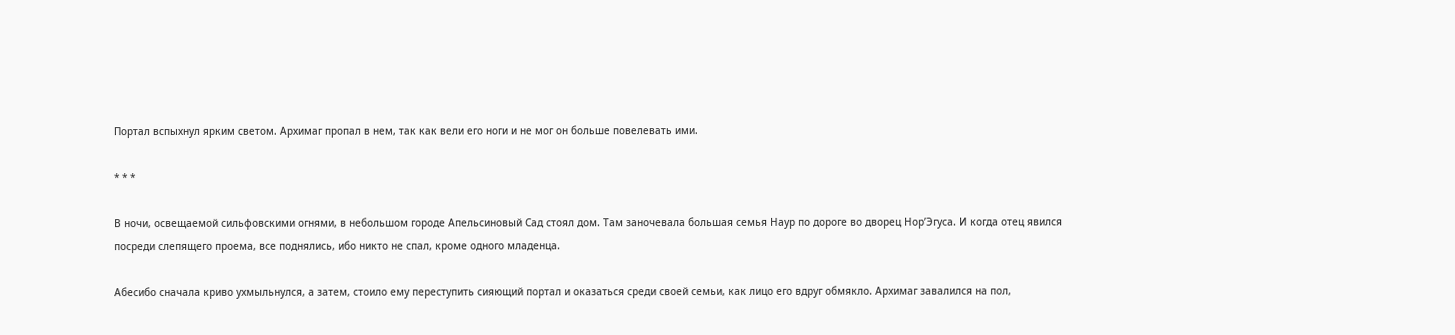Портал вспыхнул ярким светом. Архимаг пропал в нем, так как вели его ноги и не мог он больше повелевать ими.

* * *

В ночи, освещаемой сильфовскими огнями, в небольшом городе Апельсиновый Сад стоял дом. Там заночевала большая семья Наур по дороге во дворец Нор’Эгуса. И когда отец явился посреди слепящего проема, все поднялись, ибо никто не спал, кроме одного младенца.

Абесибо сначала криво ухмыльнулся, а затем, стоило ему переступить сияющий портал и оказаться среди своей семьи, как лицо его вдруг обмякло. Архимаг завалился на пол,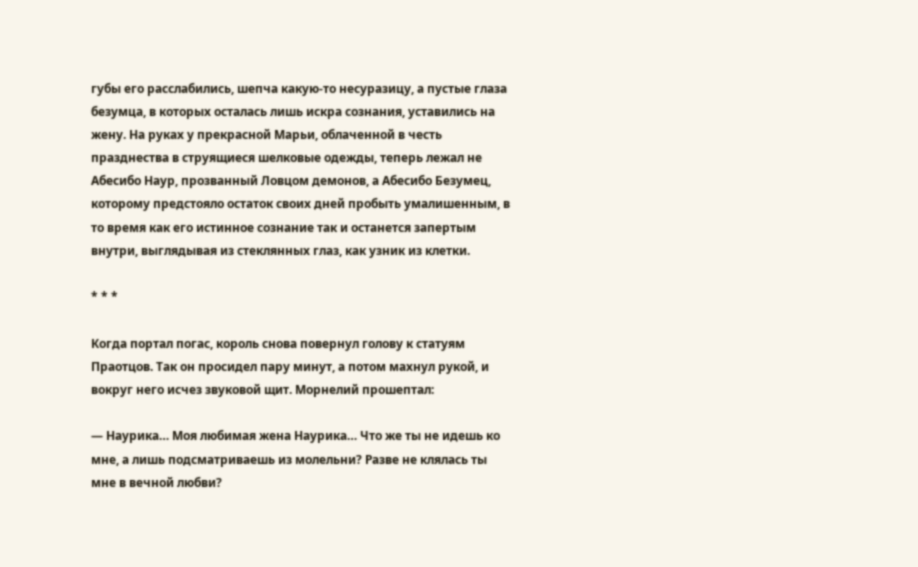губы его расслабились, шепча какую-то несуразицу, а пустые глаза безумца, в которых осталась лишь искра сознания, уставились на жену. На руках у прекрасной Марьи, облаченной в честь празднества в струящиеся шелковые одежды, теперь лежал не Абесибо Наур, прозванный Ловцом демонов, а Абесибо Безумец, которому предстояло остаток своих дней пробыть умалишенным, в то время как его истинное сознание так и останется запертым внутри, выглядывая из стеклянных глаз, как узник из клетки.

* * *

Когда портал погас, король снова повернул голову к статуям Праотцов. Так он просидел пару минут, а потом махнул рукой, и вокруг него исчез звуковой щит. Морнелий прошептал:

— Наурика… Моя любимая жена Наурика… Что же ты не идешь ко мне, а лишь подсматриваешь из молельни? Разве не клялась ты мне в вечной любви?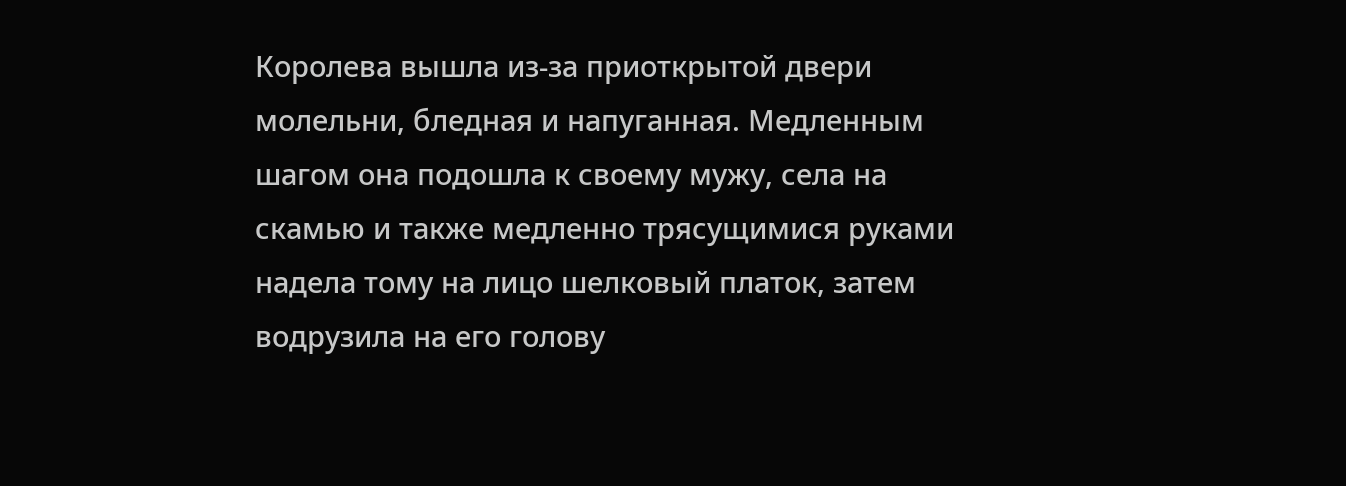Королева вышла из-за приоткрытой двери молельни, бледная и напуганная. Медленным шагом она подошла к своему мужу, села на скамью и также медленно трясущимися руками надела тому на лицо шелковый платок, затем водрузила на его голову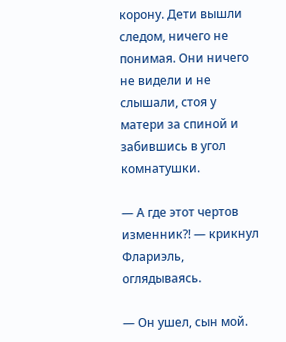корону. Дети вышли следом, ничего не понимая. Они ничего не видели и не слышали, стоя у матери за спиной и забившись в угол комнатушки.

— А где этот чертов изменник?! — крикнул Флариэль, оглядываясь.

— Он ушел, сын мой.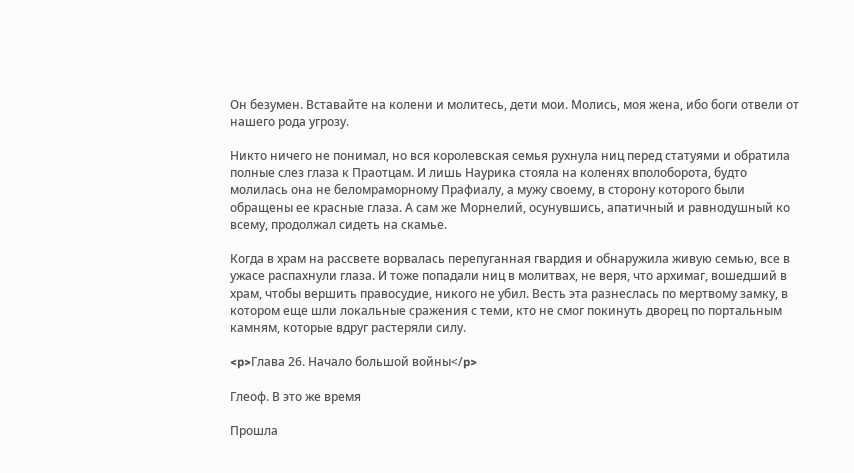Он безумен. Вставайте на колени и молитесь, дети мои. Молись, моя жена, ибо боги отвели от нашего рода угрозу.

Никто ничего не понимал, но вся королевская семья рухнула ниц перед статуями и обратила полные слез глаза к Праотцам. И лишь Наурика стояла на коленях вполоборота, будто молилась она не беломраморному Прафиалу, а мужу своему, в сторону которого были обращены ее красные глаза. А сам же Морнелий, осунувшись, апатичный и равнодушный ко всему, продолжал сидеть на скамье.

Когда в храм на рассвете ворвалась перепуганная гвардия и обнаружила живую семью, все в ужасе распахнули глаза. И тоже попадали ниц в молитвах, не веря, что архимаг, вошедший в храм, чтобы вершить правосудие, никого не убил. Весть эта разнеслась по мертвому замку, в котором еще шли локальные сражения с теми, кто не смог покинуть дворец по портальным камням, которые вдруг растеряли силу.

<p>Глава 26. Начало большой войны</p>

Глеоф. В это же время

Прошла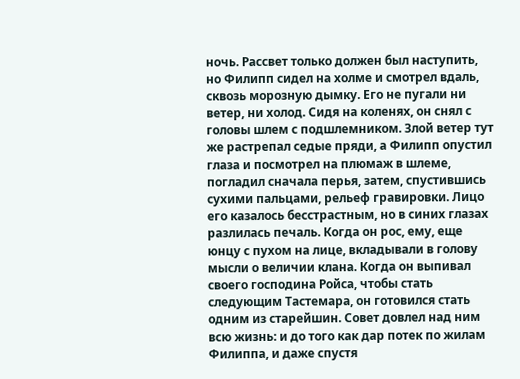ночь. Рассвет только должен был наступить, но Филипп сидел на холме и смотрел вдаль, сквозь морозную дымку. Его не пугали ни ветер, ни холод. Сидя на коленях, он снял с головы шлем с подшлемником. Злой ветер тут же растрепал седые пряди, а Филипп опустил глаза и посмотрел на плюмаж в шлеме, погладил сначала перья, затем, спустившись сухими пальцами, рельеф гравировки. Лицо его казалось бесстрастным, но в синих глазах разлилась печаль. Когда он рос, ему, еще юнцу с пухом на лице, вкладывали в голову мысли о величии клана. Когда он выпивал своего господина Ройса, чтобы стать следующим Тастемара, он готовился стать одним из старейшин. Совет довлел над ним всю жизнь: и до того как дар потек по жилам Филиппа, и даже спустя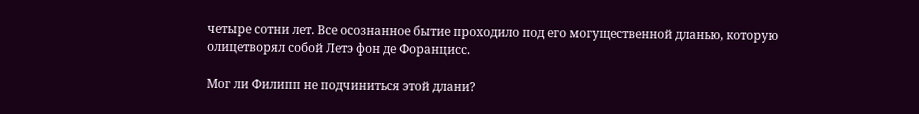четыре сотни лет. Все осознанное бытие проходило под его могущественной дланью, которую олицетворял собой Летэ фон де Форанцисс.

Мог ли Филипп не подчиниться этой длани?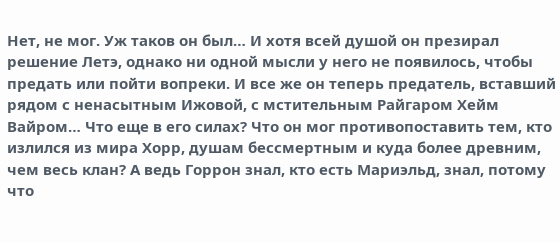Нет, не мог. Уж таков он был… И хотя всей душой он презирал решение Летэ, однако ни одной мысли у него не появилось, чтобы предать или пойти вопреки. И все же он теперь предатель, вставший рядом с ненасытным Ижовой, с мстительным Райгаром Хейм Вайром… Что еще в его силах? Что он мог противопоставить тем, кто излился из мира Хорр, душам бессмертным и куда более древним, чем весь клан? А ведь Горрон знал, кто есть Мариэльд, знал, потому что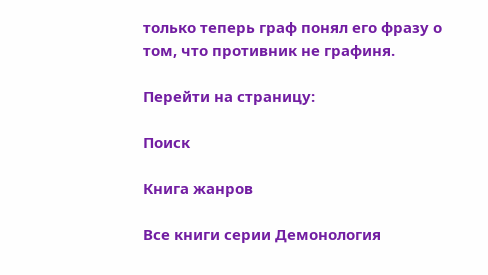только теперь граф понял его фразу о том, что противник не графиня.

Перейти на страницу:

Поиск

Книга жанров

Все книги серии Демонология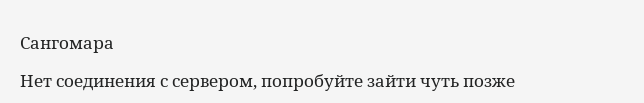Сангомара

Нет соединения с сервером, попробуйте зайти чуть позже